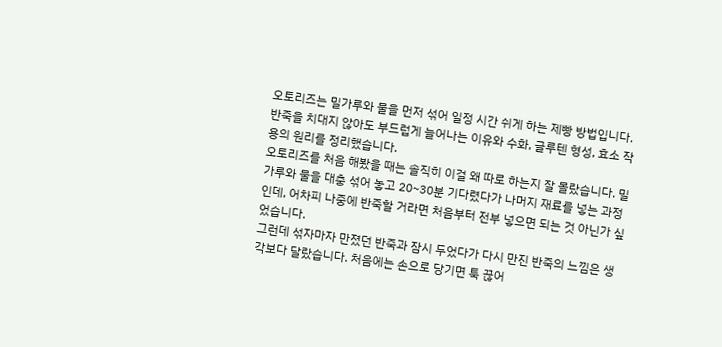오토리즈는 밀가루와 물을 먼저 섞어 일정 시간 쉬게 하는 제빵 방법입니다. 반죽을 치대지 않아도 부드럽게 늘어나는 이유와 수화, 글루텐 형성, 효소 작용의 원리를 정리했습니다.
오토리즈를 처음 해봤을 때는 솔직히 이걸 왜 따로 하는지 잘 몰랐습니다. 밀가루와 물을 대충 섞어 놓고 20~30분 기다렸다가 나머지 재료를 넣는 과정인데, 어차피 나중에 반죽할 거라면 처음부터 전부 넣으면 되는 것 아닌가 싶었습니다.
그런데 섞자마자 만졌던 반죽과 잠시 두었다가 다시 만진 반죽의 느낌은 생각보다 달랐습니다. 처음에는 손으로 당기면 툭 끊어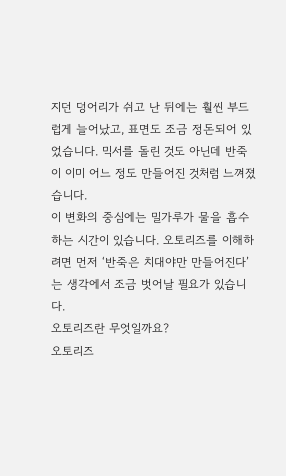지던 덩어리가 쉬고 난 뒤에는 훨씬 부드럽게 늘어났고, 표면도 조금 정돈되어 있었습니다. 믹서를 돌린 것도 아닌데 반죽이 이미 어느 정도 만들어진 것처럼 느껴졌습니다.
이 변화의 중심에는 밀가루가 물을 흡수하는 시간이 있습니다. 오토리즈를 이해하려면 먼저 ‘반죽은 치대야만 만들어진다’는 생각에서 조금 벗어날 필요가 있습니다.
오토리즈란 무엇일까요?
오토리즈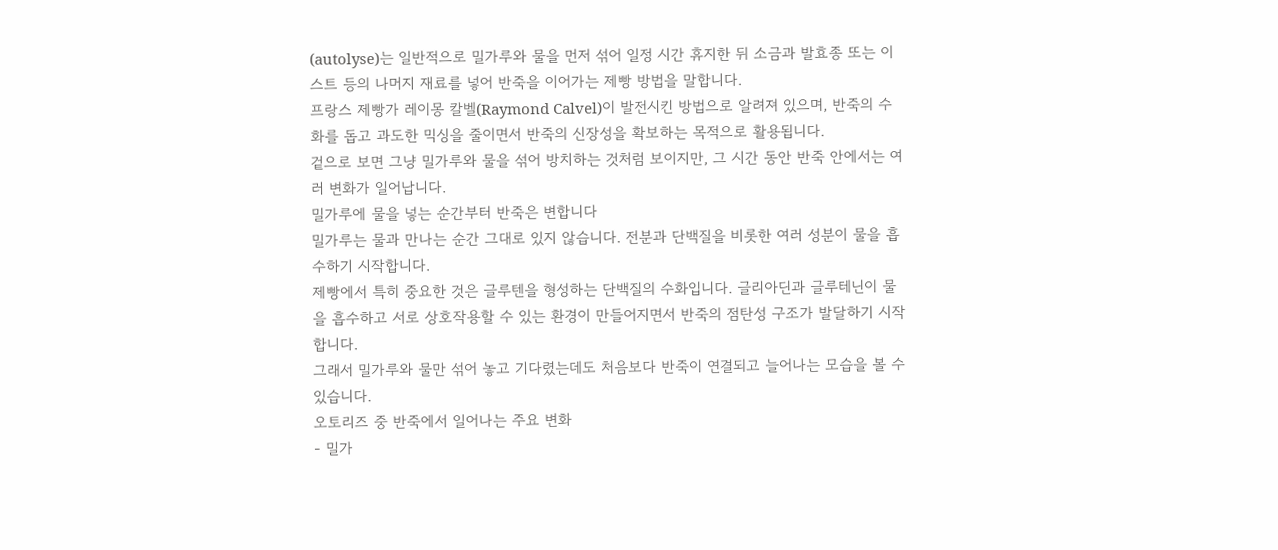(autolyse)는 일반적으로 밀가루와 물을 먼저 섞어 일정 시간 휴지한 뒤 소금과 발효종 또는 이스트 등의 나머지 재료를 넣어 반죽을 이어가는 제빵 방법을 말합니다.
프랑스 제빵가 레이몽 칼벨(Raymond Calvel)이 발전시킨 방법으로 알려져 있으며, 반죽의 수화를 돕고 과도한 믹싱을 줄이면서 반죽의 신장성을 확보하는 목적으로 활용됩니다.
겉으로 보면 그냥 밀가루와 물을 섞어 방치하는 것처럼 보이지만, 그 시간 동안 반죽 안에서는 여러 변화가 일어납니다.
밀가루에 물을 넣는 순간부터 반죽은 변합니다
밀가루는 물과 만나는 순간 그대로 있지 않습니다. 전분과 단백질을 비롯한 여러 성분이 물을 흡수하기 시작합니다.
제빵에서 특히 중요한 것은 글루텐을 형성하는 단백질의 수화입니다. 글리아딘과 글루테닌이 물을 흡수하고 서로 상호작용할 수 있는 환경이 만들어지면서 반죽의 점탄성 구조가 발달하기 시작합니다.
그래서 밀가루와 물만 섞어 놓고 기다렸는데도 처음보다 반죽이 연결되고 늘어나는 모습을 볼 수 있습니다.
오토리즈 중 반죽에서 일어나는 주요 변화
- 밀가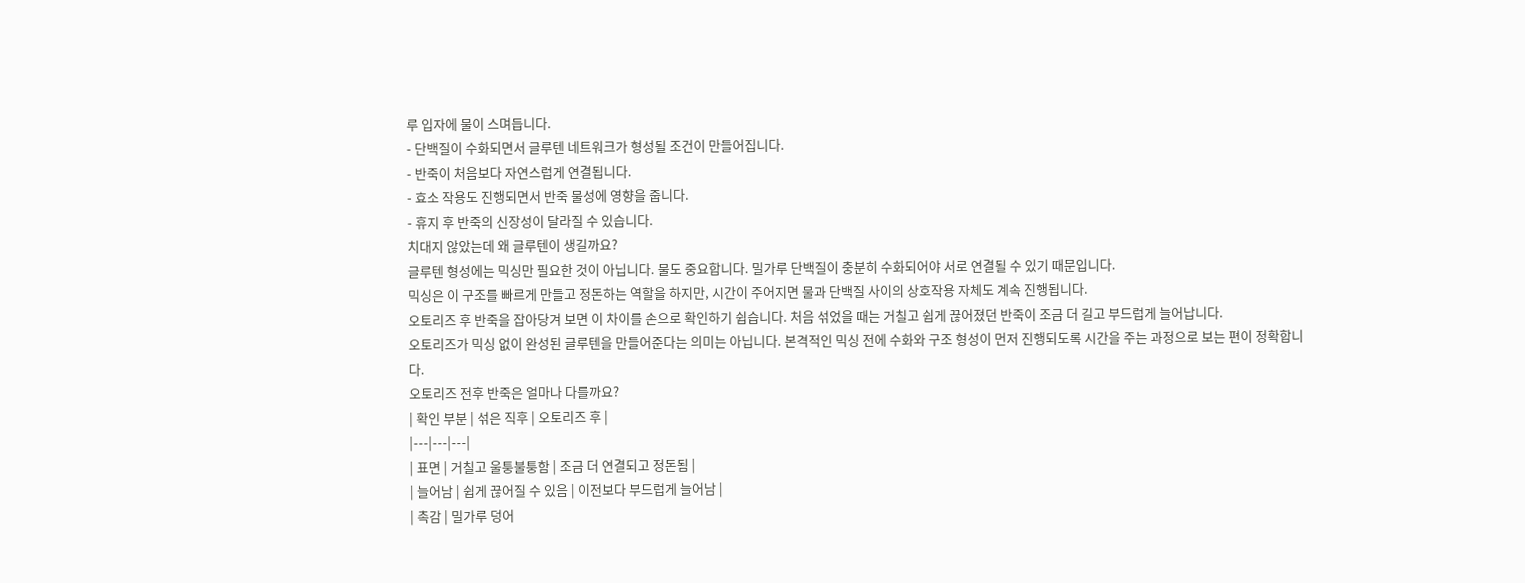루 입자에 물이 스며듭니다.
- 단백질이 수화되면서 글루텐 네트워크가 형성될 조건이 만들어집니다.
- 반죽이 처음보다 자연스럽게 연결됩니다.
- 효소 작용도 진행되면서 반죽 물성에 영향을 줍니다.
- 휴지 후 반죽의 신장성이 달라질 수 있습니다.
치대지 않았는데 왜 글루텐이 생길까요?
글루텐 형성에는 믹싱만 필요한 것이 아닙니다. 물도 중요합니다. 밀가루 단백질이 충분히 수화되어야 서로 연결될 수 있기 때문입니다.
믹싱은 이 구조를 빠르게 만들고 정돈하는 역할을 하지만, 시간이 주어지면 물과 단백질 사이의 상호작용 자체도 계속 진행됩니다.
오토리즈 후 반죽을 잡아당겨 보면 이 차이를 손으로 확인하기 쉽습니다. 처음 섞었을 때는 거칠고 쉽게 끊어졌던 반죽이 조금 더 길고 부드럽게 늘어납니다.
오토리즈가 믹싱 없이 완성된 글루텐을 만들어준다는 의미는 아닙니다. 본격적인 믹싱 전에 수화와 구조 형성이 먼저 진행되도록 시간을 주는 과정으로 보는 편이 정확합니다.
오토리즈 전후 반죽은 얼마나 다를까요?
| 확인 부분 | 섞은 직후 | 오토리즈 후 |
|---|---|---|
| 표면 | 거칠고 울퉁불퉁함 | 조금 더 연결되고 정돈됨 |
| 늘어남 | 쉽게 끊어질 수 있음 | 이전보다 부드럽게 늘어남 |
| 촉감 | 밀가루 덩어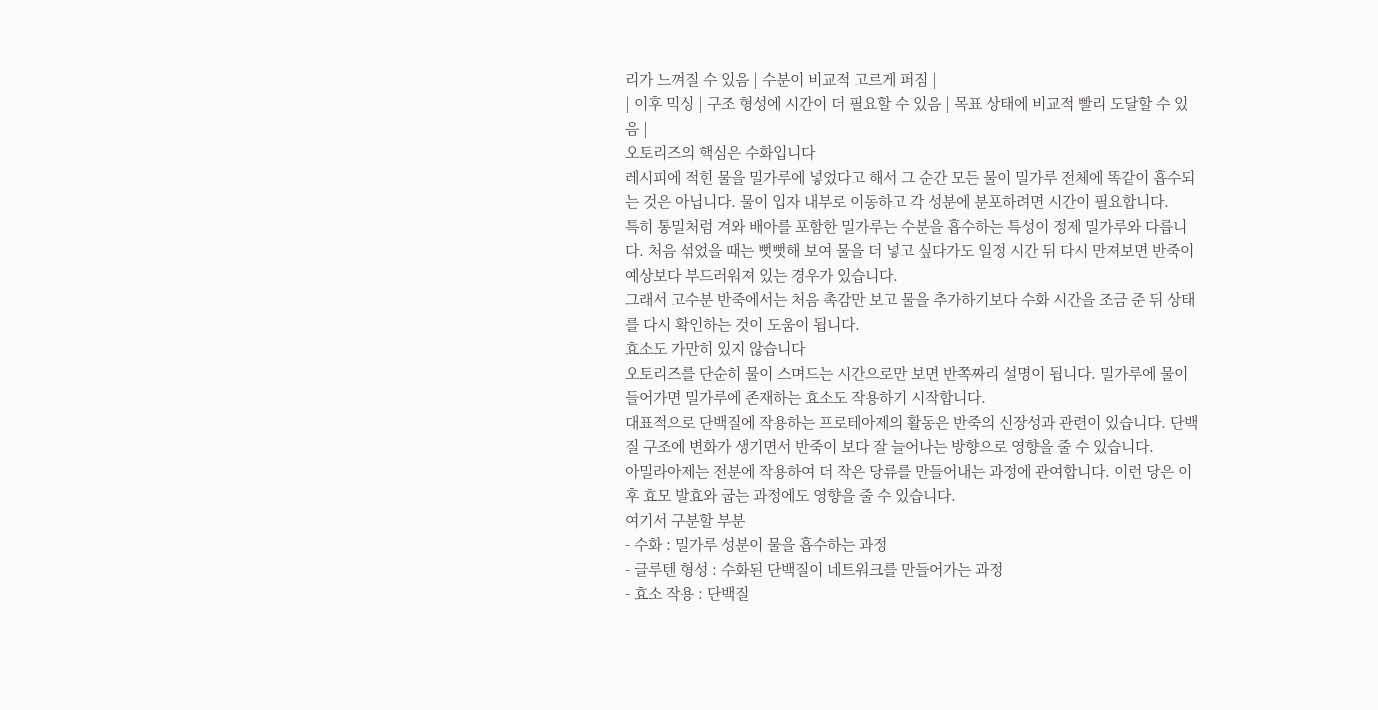리가 느껴질 수 있음 | 수분이 비교적 고르게 퍼짐 |
| 이후 믹싱 | 구조 형성에 시간이 더 필요할 수 있음 | 목표 상태에 비교적 빨리 도달할 수 있음 |
오토리즈의 핵심은 수화입니다
레시피에 적힌 물을 밀가루에 넣었다고 해서 그 순간 모든 물이 밀가루 전체에 똑같이 흡수되는 것은 아닙니다. 물이 입자 내부로 이동하고 각 성분에 분포하려면 시간이 필요합니다.
특히 통밀처럼 겨와 배아를 포함한 밀가루는 수분을 흡수하는 특성이 정제 밀가루와 다릅니다. 처음 섞었을 때는 뻣뻣해 보여 물을 더 넣고 싶다가도 일정 시간 뒤 다시 만져보면 반죽이 예상보다 부드러워져 있는 경우가 있습니다.
그래서 고수분 반죽에서는 처음 촉감만 보고 물을 추가하기보다 수화 시간을 조금 준 뒤 상태를 다시 확인하는 것이 도움이 됩니다.
효소도 가만히 있지 않습니다
오토리즈를 단순히 물이 스며드는 시간으로만 보면 반쪽짜리 설명이 됩니다. 밀가루에 물이 들어가면 밀가루에 존재하는 효소도 작용하기 시작합니다.
대표적으로 단백질에 작용하는 프로테아제의 활동은 반죽의 신장성과 관련이 있습니다. 단백질 구조에 변화가 생기면서 반죽이 보다 잘 늘어나는 방향으로 영향을 줄 수 있습니다.
아밀라아제는 전분에 작용하여 더 작은 당류를 만들어내는 과정에 관여합니다. 이런 당은 이후 효모 발효와 굽는 과정에도 영향을 줄 수 있습니다.
여기서 구분할 부분
- 수화 : 밀가루 성분이 물을 흡수하는 과정
- 글루텐 형성 : 수화된 단백질이 네트워크를 만들어가는 과정
- 효소 작용 : 단백질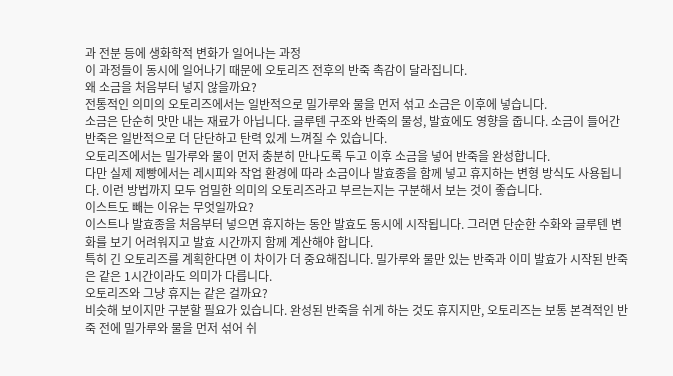과 전분 등에 생화학적 변화가 일어나는 과정
이 과정들이 동시에 일어나기 때문에 오토리즈 전후의 반죽 촉감이 달라집니다.
왜 소금을 처음부터 넣지 않을까요?
전통적인 의미의 오토리즈에서는 일반적으로 밀가루와 물을 먼저 섞고 소금은 이후에 넣습니다.
소금은 단순히 맛만 내는 재료가 아닙니다. 글루텐 구조와 반죽의 물성, 발효에도 영향을 줍니다. 소금이 들어간 반죽은 일반적으로 더 단단하고 탄력 있게 느껴질 수 있습니다.
오토리즈에서는 밀가루와 물이 먼저 충분히 만나도록 두고 이후 소금을 넣어 반죽을 완성합니다.
다만 실제 제빵에서는 레시피와 작업 환경에 따라 소금이나 발효종을 함께 넣고 휴지하는 변형 방식도 사용됩니다. 이런 방법까지 모두 엄밀한 의미의 오토리즈라고 부르는지는 구분해서 보는 것이 좋습니다.
이스트도 빼는 이유는 무엇일까요?
이스트나 발효종을 처음부터 넣으면 휴지하는 동안 발효도 동시에 시작됩니다. 그러면 단순한 수화와 글루텐 변화를 보기 어려워지고 발효 시간까지 함께 계산해야 합니다.
특히 긴 오토리즈를 계획한다면 이 차이가 더 중요해집니다. 밀가루와 물만 있는 반죽과 이미 발효가 시작된 반죽은 같은 1시간이라도 의미가 다릅니다.
오토리즈와 그냥 휴지는 같은 걸까요?
비슷해 보이지만 구분할 필요가 있습니다. 완성된 반죽을 쉬게 하는 것도 휴지지만, 오토리즈는 보통 본격적인 반죽 전에 밀가루와 물을 먼저 섞어 쉬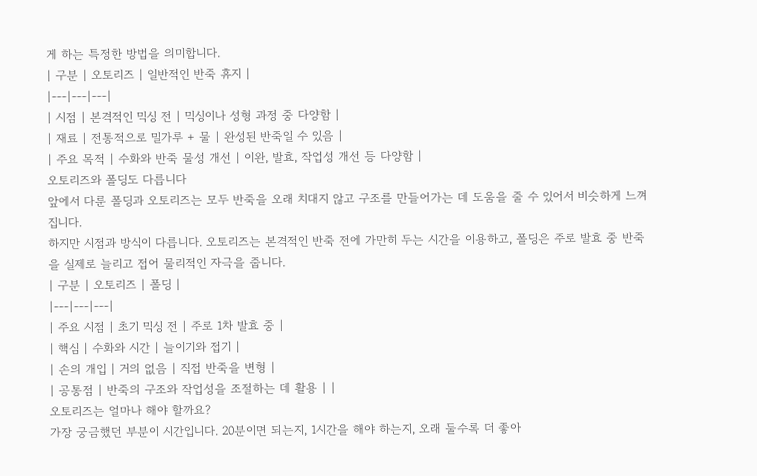게 하는 특정한 방법을 의미합니다.
| 구분 | 오토리즈 | 일반적인 반죽 휴지 |
|---|---|---|
| 시점 | 본격적인 믹싱 전 | 믹싱이나 성형 과정 중 다양함 |
| 재료 | 전통적으로 밀가루 + 물 | 완성된 반죽일 수 있음 |
| 주요 목적 | 수화와 반죽 물성 개선 | 이완, 발효, 작업성 개선 등 다양함 |
오토리즈와 폴딩도 다릅니다
앞에서 다룬 폴딩과 오토리즈는 모두 반죽을 오래 치대지 않고 구조를 만들어가는 데 도움을 줄 수 있어서 비슷하게 느껴집니다.
하지만 시점과 방식이 다릅니다. 오토리즈는 본격적인 반죽 전에 가만히 두는 시간을 이용하고, 폴딩은 주로 발효 중 반죽을 실제로 늘리고 접어 물리적인 자극을 줍니다.
| 구분 | 오토리즈 | 폴딩 |
|---|---|---|
| 주요 시점 | 초기 믹싱 전 | 주로 1차 발효 중 |
| 핵심 | 수화와 시간 | 늘이기와 접기 |
| 손의 개입 | 거의 없음 | 직접 반죽을 변형 |
| 공통점 | 반죽의 구조와 작업성을 조절하는 데 활용 | |
오토리즈는 얼마나 해야 할까요?
가장 궁금했던 부분이 시간입니다. 20분이면 되는지, 1시간을 해야 하는지, 오래 둘수록 더 좋아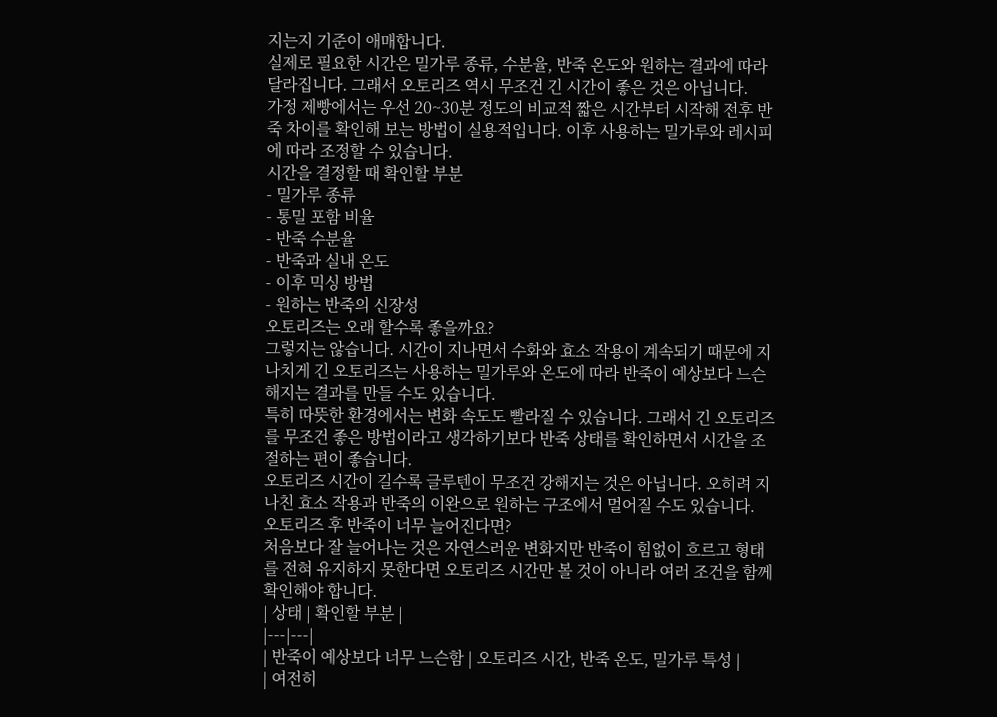지는지 기준이 애매합니다.
실제로 필요한 시간은 밀가루 종류, 수분율, 반죽 온도와 원하는 결과에 따라 달라집니다. 그래서 오토리즈 역시 무조건 긴 시간이 좋은 것은 아닙니다.
가정 제빵에서는 우선 20~30분 정도의 비교적 짧은 시간부터 시작해 전후 반죽 차이를 확인해 보는 방법이 실용적입니다. 이후 사용하는 밀가루와 레시피에 따라 조정할 수 있습니다.
시간을 결정할 때 확인할 부분
- 밀가루 종류
- 통밀 포함 비율
- 반죽 수분율
- 반죽과 실내 온도
- 이후 믹싱 방법
- 원하는 반죽의 신장성
오토리즈는 오래 할수록 좋을까요?
그렇지는 않습니다. 시간이 지나면서 수화와 효소 작용이 계속되기 때문에 지나치게 긴 오토리즈는 사용하는 밀가루와 온도에 따라 반죽이 예상보다 느슨해지는 결과를 만들 수도 있습니다.
특히 따뜻한 환경에서는 변화 속도도 빨라질 수 있습니다. 그래서 긴 오토리즈를 무조건 좋은 방법이라고 생각하기보다 반죽 상태를 확인하면서 시간을 조절하는 편이 좋습니다.
오토리즈 시간이 길수록 글루텐이 무조건 강해지는 것은 아닙니다. 오히려 지나친 효소 작용과 반죽의 이완으로 원하는 구조에서 멀어질 수도 있습니다.
오토리즈 후 반죽이 너무 늘어진다면?
처음보다 잘 늘어나는 것은 자연스러운 변화지만 반죽이 힘없이 흐르고 형태를 전혀 유지하지 못한다면 오토리즈 시간만 볼 것이 아니라 여러 조건을 함께 확인해야 합니다.
| 상태 | 확인할 부분 |
|---|---|
| 반죽이 예상보다 너무 느슨함 | 오토리즈 시간, 반죽 온도, 밀가루 특성 |
| 여전히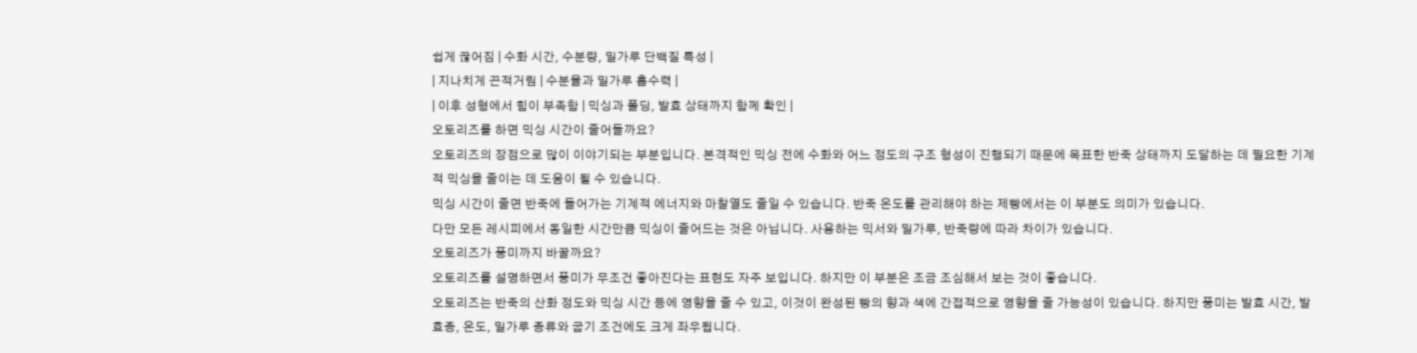쉽게 끊어짐 | 수화 시간, 수분량, 밀가루 단백질 특성 |
| 지나치게 끈적거림 | 수분율과 밀가루 흡수력 |
| 이후 성형에서 힘이 부족함 | 믹싱과 폴딩, 발효 상태까지 함께 확인 |
오토리즈를 하면 믹싱 시간이 줄어들까요?
오토리즈의 장점으로 많이 이야기되는 부분입니다. 본격적인 믹싱 전에 수화와 어느 정도의 구조 형성이 진행되기 때문에 목표한 반죽 상태까지 도달하는 데 필요한 기계적 믹싱을 줄이는 데 도움이 될 수 있습니다.
믹싱 시간이 줄면 반죽에 들어가는 기계적 에너지와 마찰열도 줄일 수 있습니다. 반죽 온도를 관리해야 하는 제빵에서는 이 부분도 의미가 있습니다.
다만 모든 레시피에서 동일한 시간만큼 믹싱이 줄어드는 것은 아닙니다. 사용하는 믹서와 밀가루, 반죽량에 따라 차이가 있습니다.
오토리즈가 풍미까지 바꿀까요?
오토리즈를 설명하면서 풍미가 무조건 좋아진다는 표현도 자주 보입니다. 하지만 이 부분은 조금 조심해서 보는 것이 좋습니다.
오토리즈는 반죽의 산화 정도와 믹싱 시간 등에 영향을 줄 수 있고, 이것이 완성된 빵의 향과 색에 간접적으로 영향을 줄 가능성이 있습니다. 하지만 풍미는 발효 시간, 발효종, 온도, 밀가루 종류와 굽기 조건에도 크게 좌우됩니다.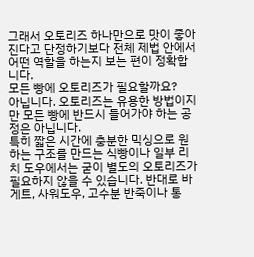그래서 오토리즈 하나만으로 맛이 좋아진다고 단정하기보다 전체 제법 안에서 어떤 역할을 하는지 보는 편이 정확합니다.
모든 빵에 오토리즈가 필요할까요?
아닙니다. 오토리즈는 유용한 방법이지만 모든 빵에 반드시 들어가야 하는 공정은 아닙니다.
특히 짧은 시간에 충분한 믹싱으로 원하는 구조를 만드는 식빵이나 일부 리치 도우에서는 굳이 별도의 오토리즈가 필요하지 않을 수 있습니다. 반대로 바게트, 사워도우, 고수분 반죽이나 통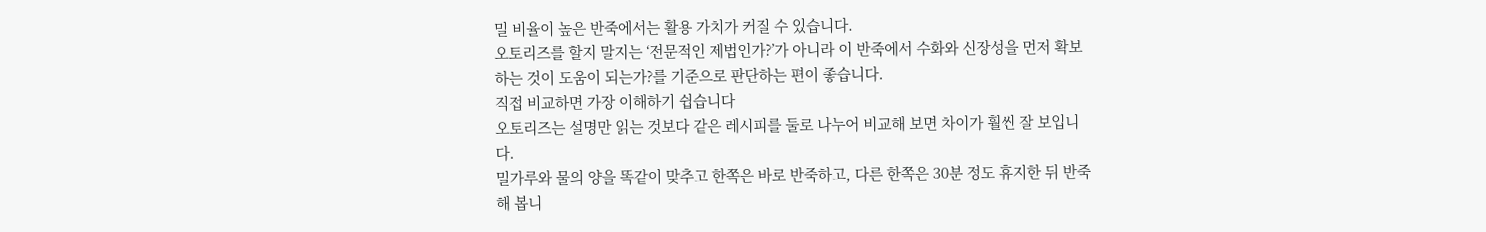밀 비율이 높은 반죽에서는 활용 가치가 커질 수 있습니다.
오토리즈를 할지 말지는 ‘전문적인 제법인가?’가 아니라 이 반죽에서 수화와 신장성을 먼저 확보하는 것이 도움이 되는가?를 기준으로 판단하는 편이 좋습니다.
직접 비교하면 가장 이해하기 쉽습니다
오토리즈는 설명만 읽는 것보다 같은 레시피를 둘로 나누어 비교해 보면 차이가 훨씬 잘 보입니다.
밀가루와 물의 양을 똑같이 맞추고 한쪽은 바로 반죽하고, 다른 한쪽은 30분 정도 휴지한 뒤 반죽해 봅니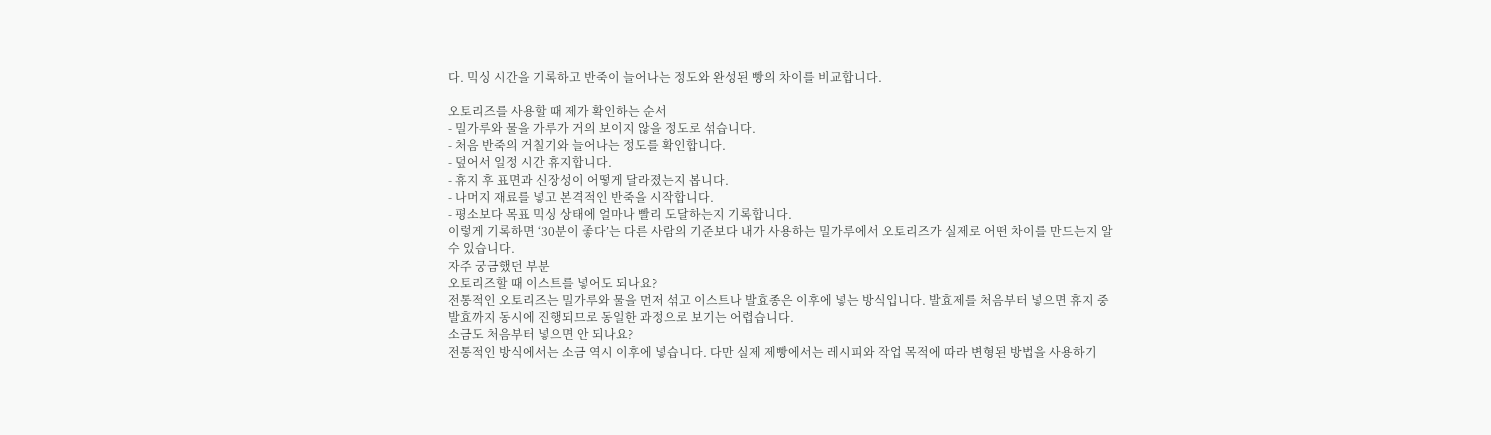다. 믹싱 시간을 기록하고 반죽이 늘어나는 정도와 완성된 빵의 차이를 비교합니다.

오토리즈를 사용할 때 제가 확인하는 순서
- 밀가루와 물을 가루가 거의 보이지 않을 정도로 섞습니다.
- 처음 반죽의 거칠기와 늘어나는 정도를 확인합니다.
- 덮어서 일정 시간 휴지합니다.
- 휴지 후 표면과 신장성이 어떻게 달라졌는지 봅니다.
- 나머지 재료를 넣고 본격적인 반죽을 시작합니다.
- 평소보다 목표 믹싱 상태에 얼마나 빨리 도달하는지 기록합니다.
이렇게 기록하면 ‘30분이 좋다’는 다른 사람의 기준보다 내가 사용하는 밀가루에서 오토리즈가 실제로 어떤 차이를 만드는지 알 수 있습니다.
자주 궁금했던 부분
오토리즈할 때 이스트를 넣어도 되나요?
전통적인 오토리즈는 밀가루와 물을 먼저 섞고 이스트나 발효종은 이후에 넣는 방식입니다. 발효제를 처음부터 넣으면 휴지 중 발효까지 동시에 진행되므로 동일한 과정으로 보기는 어렵습니다.
소금도 처음부터 넣으면 안 되나요?
전통적인 방식에서는 소금 역시 이후에 넣습니다. 다만 실제 제빵에서는 레시피와 작업 목적에 따라 변형된 방법을 사용하기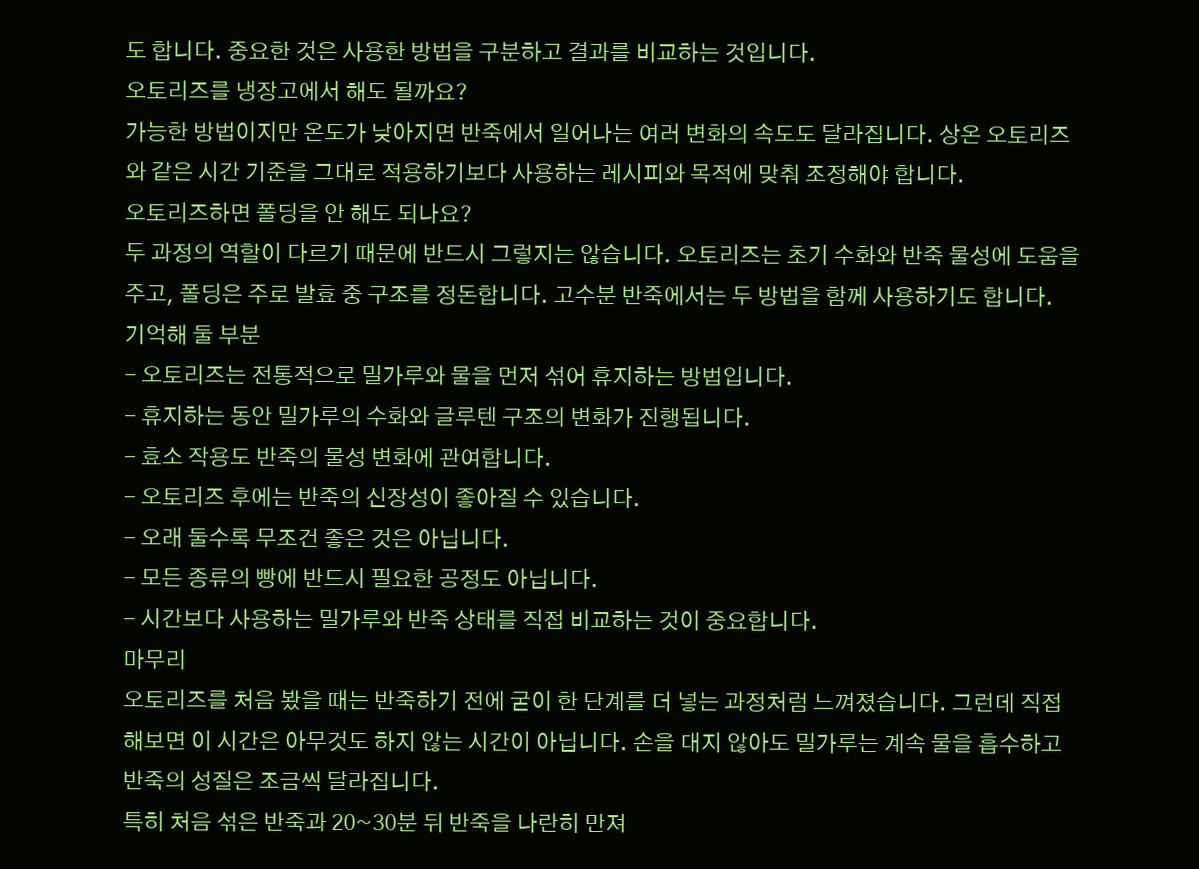도 합니다. 중요한 것은 사용한 방법을 구분하고 결과를 비교하는 것입니다.
오토리즈를 냉장고에서 해도 될까요?
가능한 방법이지만 온도가 낮아지면 반죽에서 일어나는 여러 변화의 속도도 달라집니다. 상온 오토리즈와 같은 시간 기준을 그대로 적용하기보다 사용하는 레시피와 목적에 맞춰 조정해야 합니다.
오토리즈하면 폴딩을 안 해도 되나요?
두 과정의 역할이 다르기 때문에 반드시 그렇지는 않습니다. 오토리즈는 초기 수화와 반죽 물성에 도움을 주고, 폴딩은 주로 발효 중 구조를 정돈합니다. 고수분 반죽에서는 두 방법을 함께 사용하기도 합니다.
기억해 둘 부분
- 오토리즈는 전통적으로 밀가루와 물을 먼저 섞어 휴지하는 방법입니다.
- 휴지하는 동안 밀가루의 수화와 글루텐 구조의 변화가 진행됩니다.
- 효소 작용도 반죽의 물성 변화에 관여합니다.
- 오토리즈 후에는 반죽의 신장성이 좋아질 수 있습니다.
- 오래 둘수록 무조건 좋은 것은 아닙니다.
- 모든 종류의 빵에 반드시 필요한 공정도 아닙니다.
- 시간보다 사용하는 밀가루와 반죽 상태를 직접 비교하는 것이 중요합니다.
마무리
오토리즈를 처음 봤을 때는 반죽하기 전에 굳이 한 단계를 더 넣는 과정처럼 느껴졌습니다. 그런데 직접 해보면 이 시간은 아무것도 하지 않는 시간이 아닙니다. 손을 대지 않아도 밀가루는 계속 물을 흡수하고 반죽의 성질은 조금씩 달라집니다.
특히 처음 섞은 반죽과 20~30분 뒤 반죽을 나란히 만져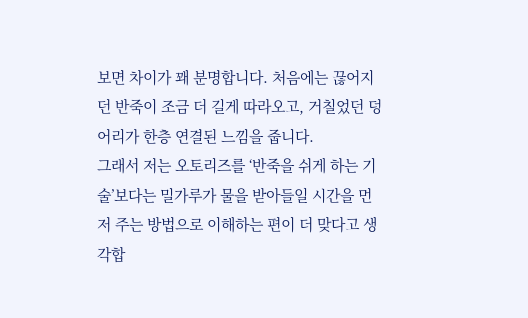보면 차이가 꽤 분명합니다. 처음에는 끊어지던 반죽이 조금 더 길게 따라오고, 거칠었던 덩어리가 한층 연결된 느낌을 줍니다.
그래서 저는 오토리즈를 ‘반죽을 쉬게 하는 기술’보다는 밀가루가 물을 받아들일 시간을 먼저 주는 방법으로 이해하는 편이 더 맞다고 생각합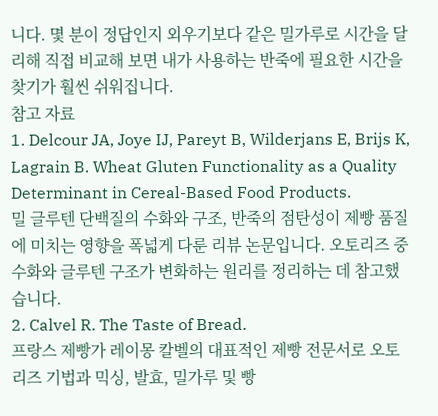니다. 몇 분이 정답인지 외우기보다 같은 밀가루로 시간을 달리해 직접 비교해 보면 내가 사용하는 반죽에 필요한 시간을 찾기가 훨씬 쉬워집니다.
참고 자료
1. Delcour JA, Joye IJ, Pareyt B, Wilderjans E, Brijs K, Lagrain B. Wheat Gluten Functionality as a Quality Determinant in Cereal-Based Food Products.
밀 글루텐 단백질의 수화와 구조, 반죽의 점탄성이 제빵 품질에 미치는 영향을 폭넓게 다룬 리뷰 논문입니다. 오토리즈 중 수화와 글루텐 구조가 변화하는 원리를 정리하는 데 참고했습니다.
2. Calvel R. The Taste of Bread.
프랑스 제빵가 레이몽 칼벨의 대표적인 제빵 전문서로 오토리즈 기법과 믹싱, 발효, 밀가루 및 빵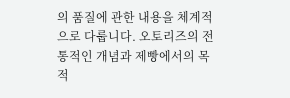의 품질에 관한 내용을 체계적으로 다룹니다. 오토리즈의 전통적인 개념과 제빵에서의 목적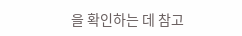을 확인하는 데 참고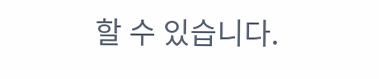할 수 있습니다.